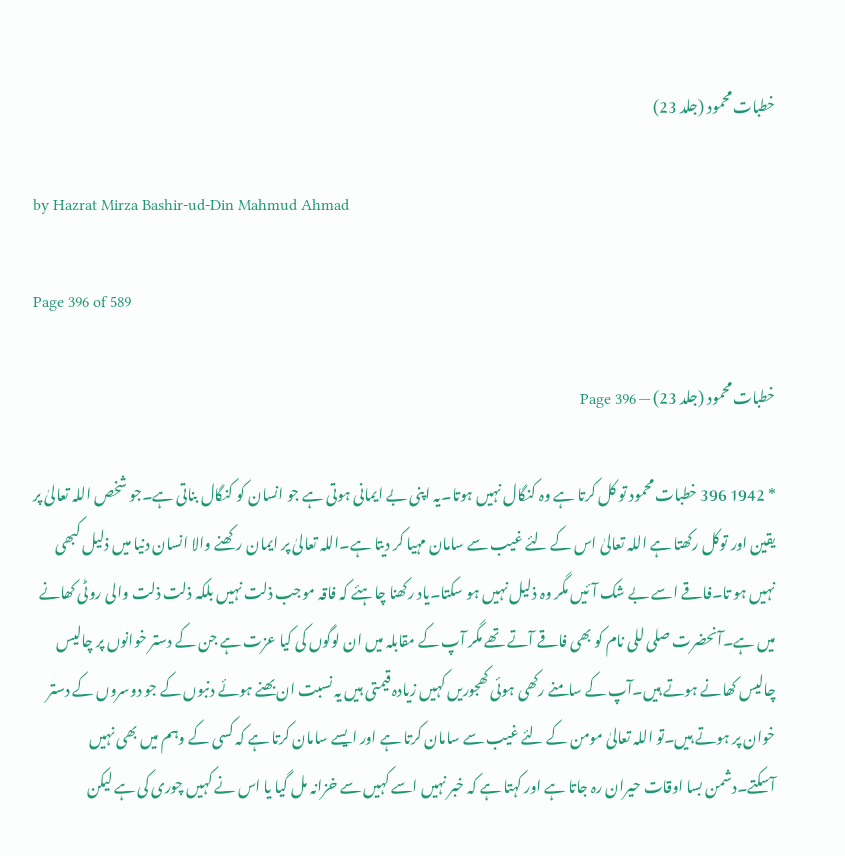خطبات محمود (جلد 23)

by Hazrat Mirza Bashir-ud-Din Mahmud Ahmad

Page 396 of 589

خطبات محمود (جلد 23) — Page 396

* 1942 396 خطبات محمود تو کل کرتا ہے وہ کنگال نہیں ہوتا۔یہ اپنی بے ایمانی ہوتی ہے جو انسان کو کنگال بناتی ہے۔جو شخص اللہ تعالیٰ پر یقین اور توکل رکھتا ہے اللہ تعالیٰ اس کے لئے غیب سے سامان مہیا کر دیتا ہے۔اللہ تعالیٰ پر ایمان رکھنے والا انسان دنیا میں ذلیل کبھی نہیں ہو تا۔فاقے اسے بے شک آئیں مگر وہ ذلیل نہیں ہو سکتا۔یاد رکھنا چاہئے کہ فاقہ موجب ذلت نہیں بلکہ ذلت ذلت والی روٹی کھانے میں ہے۔آنحضرت صلی للی نام کو بھی فاقے آتے تھے مگر آپ کے مقابلہ میں ان لوگوں کی کیا عزت ہے جن کے دستر خوانوں پر چالیس چالیس کھانے ہوتے ہیں۔آپ کے سامنے رکھی ہوئی کھجوریں کہیں زیادہ قیمتی ہیں یہ نسبت ان بھنے ہوئے دنبوں کے جو دوسروں کے دستر خوان پر ہوتے ہیں۔تو اللہ تعالیٰ مومن کے لئے غیب سے سامان کرتا ہے اور ایسے سامان کرتا ہے کہ کسی کے وہم میں بھی نہیں آسکتے۔دشمن بسا اوقات حیران رہ جاتا ہے اور کہتا ہے کہ خبر نہیں اسے کہیں سے خزانہ مل گیا یا اس نے کہیں چوری کی ہے لیکن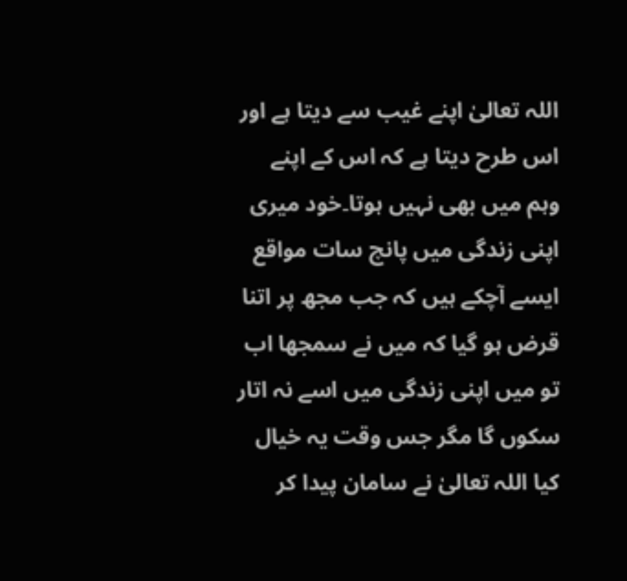اللہ تعالیٰ اپنے غیب سے دیتا ہے اور اس طرح دیتا ہے کہ اس کے اپنے وہم میں بھی نہیں ہوتا۔خود میری اپنی زندگی میں پانچ سات مواقع ایسے آچکے ہیں کہ جب مجھ پر اتنا قرض ہو گیا کہ میں نے سمجھا اب تو میں اپنی زندگی میں اسے نہ اتار سکوں گا مگر جس وقت یہ خیال کیا اللہ تعالیٰ نے سامان پیدا کر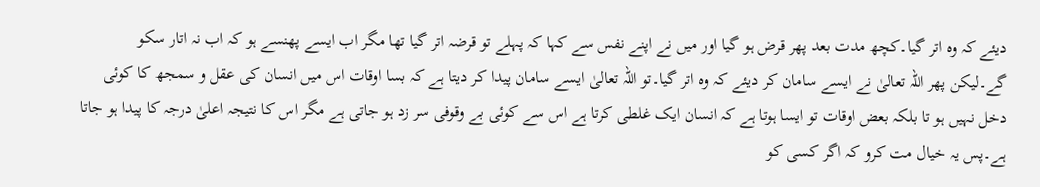دیئے کہ وہ اتر گیا۔کچھ مدت بعد پھر قرض ہو گیا اور میں نے اپنے نفس سے کہا کہ پہلے تو قرضہ اتر گیا تھا مگر اب ایسے پھنسے ہو کہ اب نہ اتار سکو گے۔لیکن پھر اللہ تعالیٰ نے ایسے سامان کر دیئے کہ وہ اتر گیا۔تو اللہ تعالیٰ ایسے سامان پیدا کر دیتا ہے کہ بسا اوقات اس میں انسان کی عقل و سمجھ کا کوئی دخل نہیں ہو تا بلکہ بعض اوقات تو ایسا ہوتا ہے کہ انسان ایک غلطی کرتا ہے اس سے کوئی بے وقوفی سر زد ہو جاتی ہے مگر اس کا نتیجہ اعلیٰ درجہ کا پیدا ہو جاتا ہے۔پس یہ خیال مت کرو کہ اگر کسی کو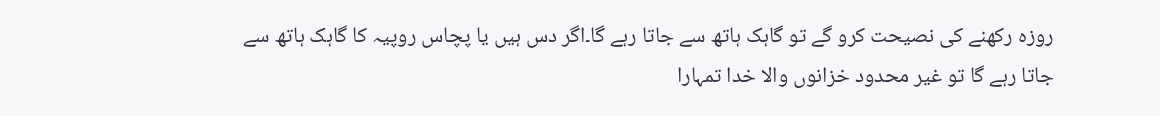روزہ رکھنے کی نصیحت کرو گے تو گاہک ہاتھ سے جاتا رہے گا۔اگر دس ہیں یا پچاس روپیہ کا گاہک ہاتھ سے جاتا رہے گا تو غیر محدود خزانوں والا خدا تمہارا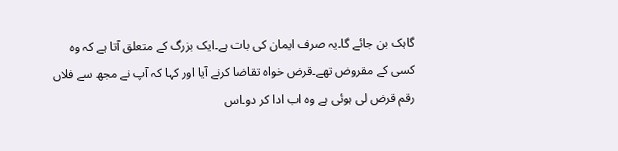گاہک بن جائے گا۔یہ صرف ایمان کی بات ہے۔ایک بزرگ کے متعلق آتا ہے کہ وہ کسی کے مقروض تھے۔قرض خواہ تقاضا کرنے آیا اور کہا کہ آپ نے مجھ سے فلاں رقم قرض لی ہوئی ہے وہ اب ادا کر دو۔اس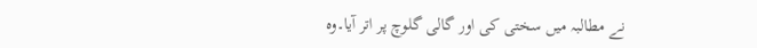نے مطالبہ میں سختی کی اور گالی گلوچ پر اتر آیا۔وہ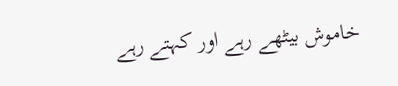خاموش بیٹھے رہے اور کہتے رہے